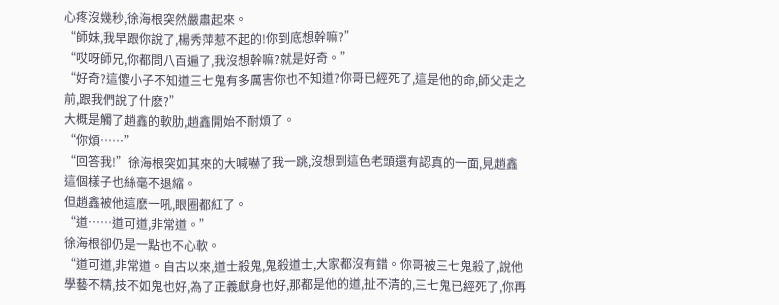心疼沒幾秒,徐海根突然嚴肅起來。
“師妹,我早跟你說了,楊秀萍惹不起的!你到底想幹嘛?”
“哎呀師兄,你都問八百遍了,我沒想幹嘛?就是好奇。”
“好奇?這傻小子不知道三七鬼有多厲害你也不知道?你哥已經死了,這是他的命,師父走之前,跟我們說了什麽?”
大概是觸了趙鑫的軟肋,趙鑫開始不耐煩了。
“你煩……”
“回答我!”徐海根突如其來的大喊嚇了我一跳,沒想到這色老頭還有認真的一面,見趙鑫這個樣子也絲毫不退縮。
但趙鑫被他這麽一吼,眼圈都紅了。
“道……道可道,非常道。”
徐海根卻仍是一點也不心軟。
“道可道,非常道。自古以來,道士殺鬼,鬼殺道士,大家都沒有錯。你哥被三七鬼殺了,說他學藝不精,技不如鬼也好,為了正義獻身也好,那都是他的道,扯不清的,三七鬼已經死了,你再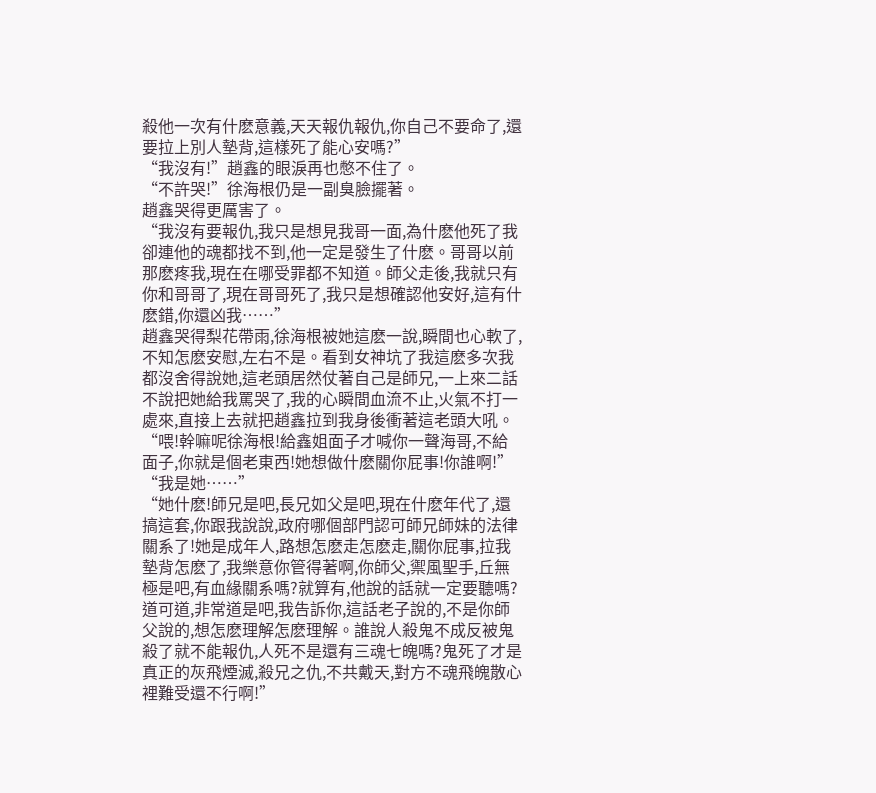殺他一次有什麽意義,天天報仇報仇,你自己不要命了,還要拉上別人墊背,這樣死了能心安嗎?”
“我沒有!”趙鑫的眼淚再也憋不住了。
“不許哭!”徐海根仍是一副臭臉擺著。
趙鑫哭得更厲害了。
“我沒有要報仇,我只是想見我哥一面,為什麽他死了我卻連他的魂都找不到,他一定是發生了什麽。哥哥以前那麽疼我,現在在哪受罪都不知道。師父走後,我就只有你和哥哥了,現在哥哥死了,我只是想確認他安好,這有什麽錯,你還凶我……”
趙鑫哭得梨花帶雨,徐海根被她這麽一說,瞬間也心軟了,不知怎麽安慰,左右不是。看到女神坑了我這麽多次我都沒舍得說她,這老頭居然仗著自己是師兄,一上來二話不說把她給我罵哭了,我的心瞬間血流不止,火氣不打一處來,直接上去就把趙鑫拉到我身後衝著這老頭大吼。
“喂!幹嘛呢徐海根!給鑫姐面子才喊你一聲海哥,不給面子,你就是個老東西!她想做什麽關你屁事!你誰啊!”
“我是她……”
“她什麽!師兄是吧,長兄如父是吧,現在什麽年代了,還搞這套,你跟我說說,政府哪個部門認可師兄師妹的法律關系了!她是成年人,路想怎麽走怎麽走,關你屁事,拉我墊背怎麽了,我樂意你管得著啊,你師父,禦風聖手,丘無極是吧,有血緣關系嗎?就算有,他說的話就一定要聽嗎?道可道,非常道是吧,我告訴你,這話老子說的,不是你師父說的,想怎麽理解怎麽理解。誰說人殺鬼不成反被鬼殺了就不能報仇,人死不是還有三魂七魄嗎?鬼死了才是真正的灰飛煙滅,殺兄之仇,不共戴天,對方不魂飛魄散心裡難受還不行啊!”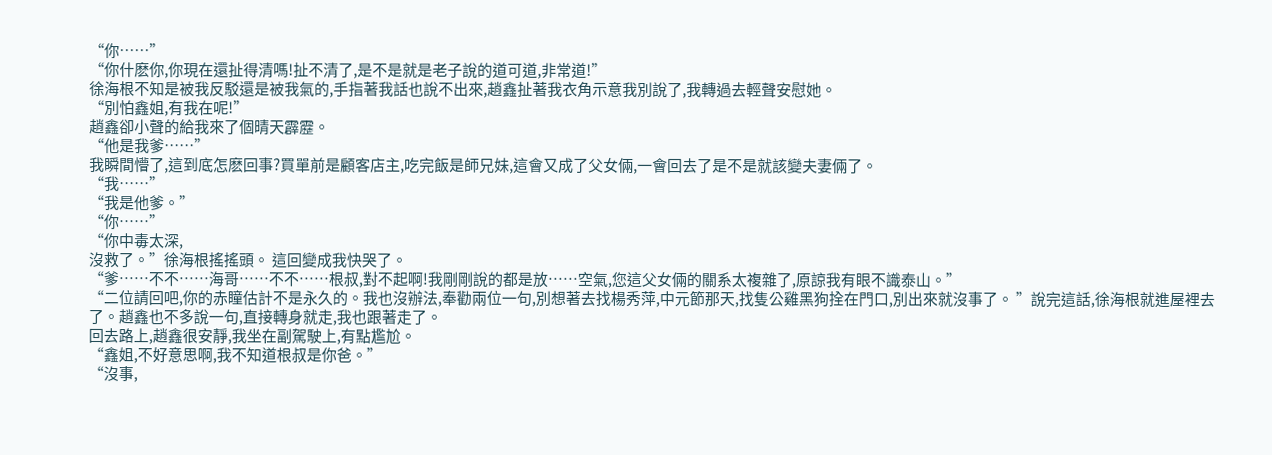“你……”
“你什麽你,你現在還扯得清嗎!扯不清了,是不是就是老子說的道可道,非常道!”
徐海根不知是被我反駁還是被我氣的,手指著我話也說不出來,趙鑫扯著我衣角示意我別說了,我轉過去輕聲安慰她。
“別怕鑫姐,有我在呢!”
趙鑫卻小聲的給我來了個晴天霹靂。
“他是我爹……”
我瞬間懵了,這到底怎麽回事?買單前是顧客店主,吃完飯是師兄妹,這會又成了父女倆,一會回去了是不是就該變夫妻倆了。
“我……”
“我是他爹。”
“你……”
“你中毒太深,
沒救了。”徐海根搖搖頭。 這回變成我快哭了。
“爹……不不……海哥……不不……根叔,對不起啊!我剛剛說的都是放……空氣,您這父女倆的關系太複雜了,原諒我有眼不識泰山。”
“二位請回吧,你的赤瞳估計不是永久的。我也沒辦法,奉勸兩位一句,別想著去找楊秀萍,中元節那天,找隻公雞黑狗拴在門口,別出來就沒事了。 ”說完這話,徐海根就進屋裡去了。趙鑫也不多說一句,直接轉身就走,我也跟著走了。
回去路上,趙鑫很安靜,我坐在副駕駛上,有點尷尬。
“鑫姐,不好意思啊,我不知道根叔是你爸。”
“沒事,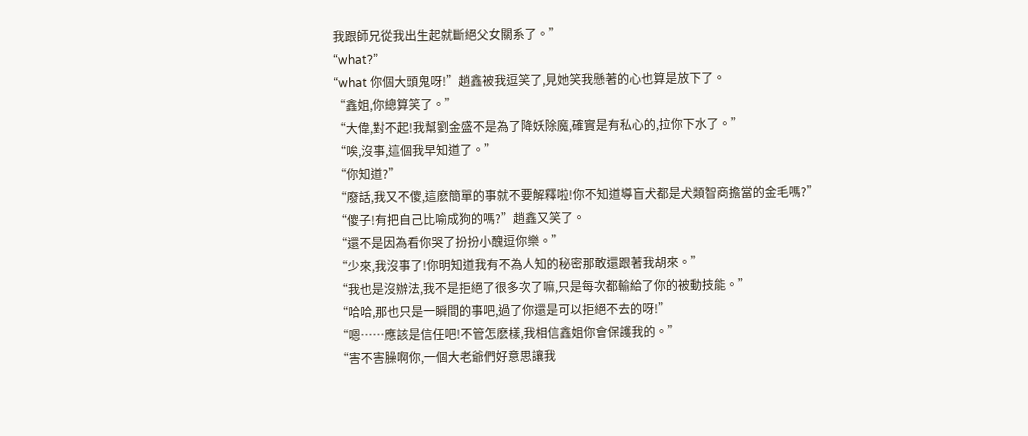我跟師兄從我出生起就斷絕父女關系了。”
“what?”
“what 你個大頭鬼呀!”趙鑫被我逗笑了,見她笑我懸著的心也算是放下了。
“鑫姐,你總算笑了。”
“大偉,對不起!我幫劉金盛不是為了降妖除魔,確實是有私心的,拉你下水了。”
“唉,沒事,這個我早知道了。”
“你知道?”
“廢話,我又不傻,這麽簡單的事就不要解釋啦!你不知道導盲犬都是犬類智商擔當的金毛嗎?”
“傻子!有把自己比喻成狗的嗎?”趙鑫又笑了。
“還不是因為看你哭了扮扮小醜逗你樂。”
“少來,我沒事了!你明知道我有不為人知的秘密那敢還跟著我胡來。”
“我也是沒辦法,我不是拒絕了很多次了嘛,只是每次都輸給了你的被動技能。”
“哈哈,那也只是一瞬間的事吧,過了你還是可以拒絕不去的呀!”
“嗯……應該是信任吧!不管怎麽樣,我相信鑫姐你會保護我的。”
“害不害臊啊你,一個大老爺們好意思讓我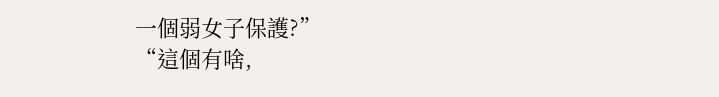一個弱女子保護?”
“這個有啥,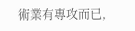術業有專攻而已,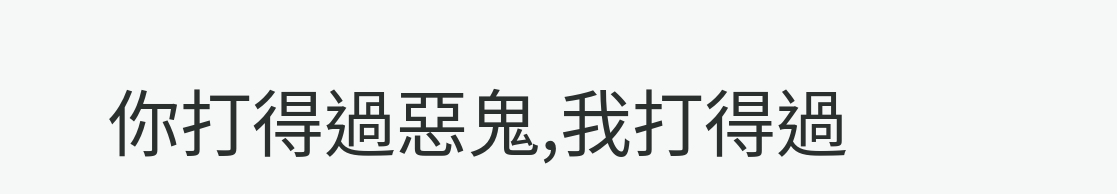你打得過惡鬼,我打得過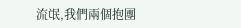流氓,我們兩個抱團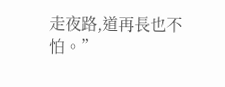走夜路,道再長也不怕。”